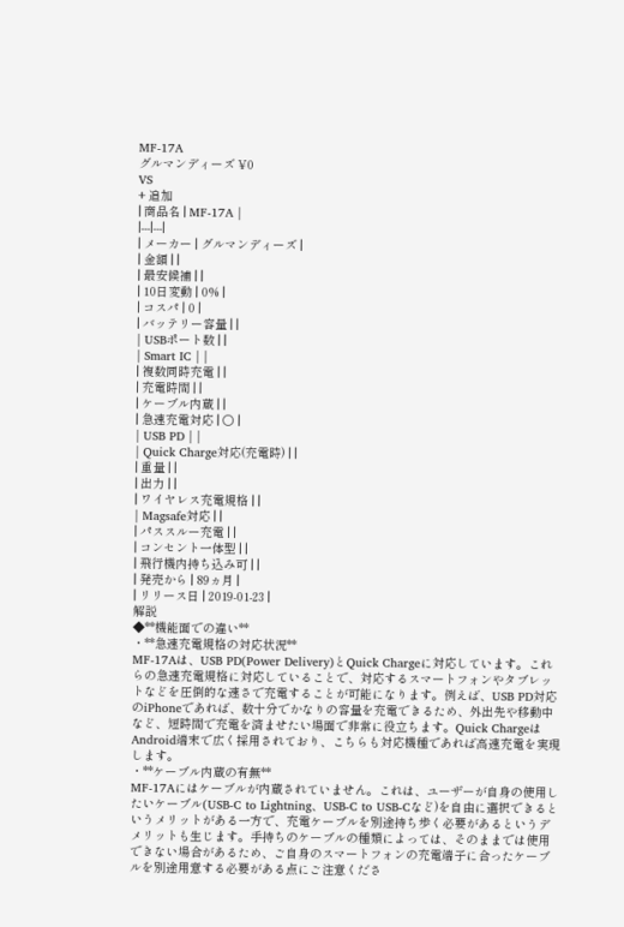MF-17A
グルマンディーズ ¥0
VS
+ 追加
| 商品名 | MF-17A |
|---|---|
| メーカー | グルマンディーズ |
| 金額 | |
| 最安候補 | |
| 10日変動 | 0% |
| コスパ | 0 |
| バッテリー容量 | |
| USBポート数 | |
| Smart IC | |
| 複数同時充電 | |
| 充電時間 | |
| ケーブル内蔵 | |
| 急速充電対応 | ○ |
| USB PD | |
| Quick Charge対応(充電時) | |
| 重量 | |
| 出力 | |
| ワイヤレス充電規格 | |
| Magsafe対応 | |
| パススルー充電 | |
| コンセント一体型 | |
| 飛行機内持ち込み可 | |
| 発売から | 89ヵ月 |
| リリース日 | 2019-01-23 |
解説
◆**機能面での違い**
・**急速充電規格の対応状況**
MF-17Aは、USB PD(Power Delivery)とQuick Chargeに対応しています。これらの急速充電規格に対応していることで、対応するスマートフォンやタブレットなどを圧倒的な速さで充電することが可能になります。例えば、USB PD対応のiPhoneであれば、数十分でかなりの容量を充電できるため、外出先や移動中など、短時間で充電を済ませたい場面で非常に役立ちます。Quick ChargeはAndroid端末で広く採用されており、こちらも対応機種であれば高速充電を実現します。
・**ケーブル内蔵の有無**
MF-17Aにはケーブルが内蔵されていません。これは、ユーザーが自身の使用したいケーブル(USB-C to Lightning、USB-C to USB-Cなど)を自由に選択できるというメリットがある一方で、充電ケーブルを別途持ち歩く必要があるというデメリットも生じます。手持ちのケーブルの種類によっては、そのままでは使用できない場合があるため、ご自身のスマートフォンの充電端子に合ったケーブルを別途用意する必要がある点にご注意くださ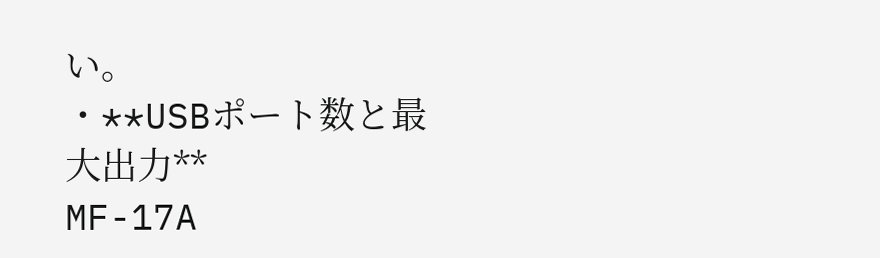い。
・**USBポート数と最大出力**
MF-17A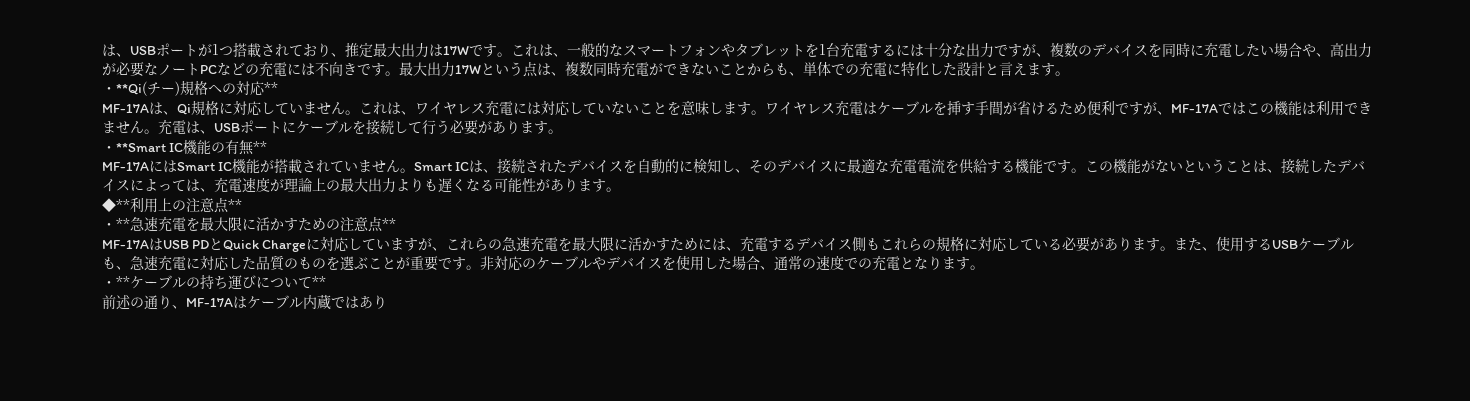は、USBポートが1つ搭載されており、推定最大出力は17Wです。これは、一般的なスマートフォンやタブレットを1台充電するには十分な出力ですが、複数のデバイスを同時に充電したい場合や、高出力が必要なノートPCなどの充電には不向きです。最大出力17Wという点は、複数同時充電ができないことからも、単体での充電に特化した設計と言えます。
・**Qi(チー)規格への対応**
MF-17Aは、Qi規格に対応していません。これは、ワイヤレス充電には対応していないことを意味します。ワイヤレス充電はケーブルを挿す手間が省けるため便利ですが、MF-17Aではこの機能は利用できません。充電は、USBポートにケーブルを接続して行う必要があります。
・**Smart IC機能の有無**
MF-17AにはSmart IC機能が搭載されていません。Smart ICは、接続されたデバイスを自動的に検知し、そのデバイスに最適な充電電流を供給する機能です。この機能がないということは、接続したデバイスによっては、充電速度が理論上の最大出力よりも遅くなる可能性があります。
◆**利用上の注意点**
・**急速充電を最大限に活かすための注意点**
MF-17AはUSB PDとQuick Chargeに対応していますが、これらの急速充電を最大限に活かすためには、充電するデバイス側もこれらの規格に対応している必要があります。また、使用するUSBケーブルも、急速充電に対応した品質のものを選ぶことが重要です。非対応のケーブルやデバイスを使用した場合、通常の速度での充電となります。
・**ケーブルの持ち運びについて**
前述の通り、MF-17Aはケーブル内蔵ではあり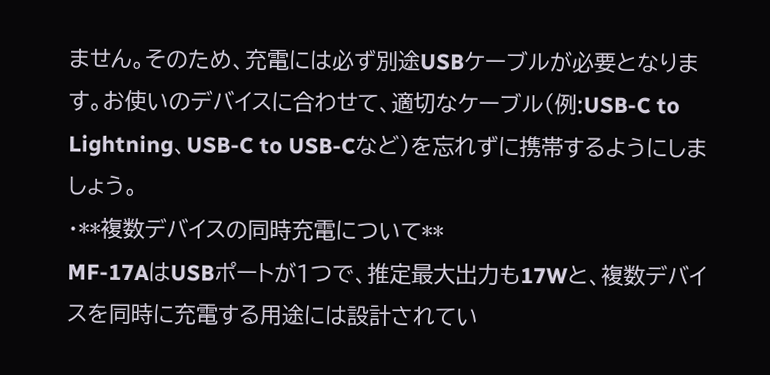ません。そのため、充電には必ず別途USBケーブルが必要となります。お使いのデバイスに合わせて、適切なケーブル(例:USB-C to Lightning、USB-C to USB-Cなど)を忘れずに携帯するようにしましょう。
・**複数デバイスの同時充電について**
MF-17AはUSBポートが1つで、推定最大出力も17Wと、複数デバイスを同時に充電する用途には設計されてい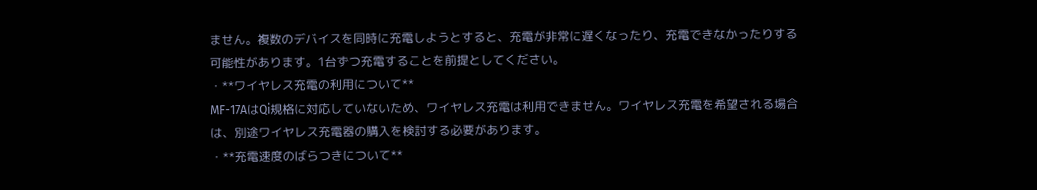ません。複数のデバイスを同時に充電しようとすると、充電が非常に遅くなったり、充電できなかったりする可能性があります。1台ずつ充電することを前提としてください。
・**ワイヤレス充電の利用について**
MF-17AはQi規格に対応していないため、ワイヤレス充電は利用できません。ワイヤレス充電を希望される場合は、別途ワイヤレス充電器の購入を検討する必要があります。
・**充電速度のばらつきについて**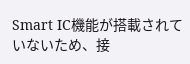Smart IC機能が搭載されていないため、接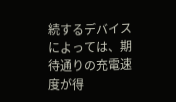続するデバイスによっては、期待通りの充電速度が得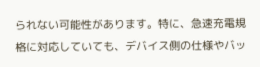られない可能性があります。特に、急速充電規格に対応していても、デバイス側の仕様やバッ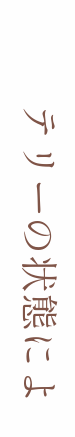テリーの状態によ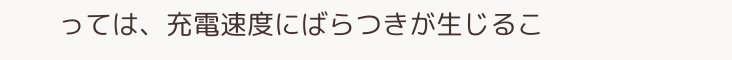っては、充電速度にばらつきが生じるこ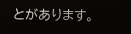とがあります。